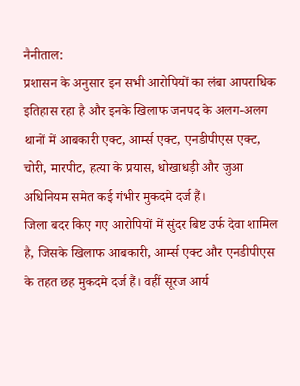नैनीताल:
प्रशासन के अनुसार इन सभी आरोपियों का लंबा आपराधिक इतिहास रहा है और इनके खिलाफ जनपद के अलग-अलग थानों में आबकारी एक्ट, आर्म्स एक्ट, एनडीपीएस एक्ट, चोरी, मारपीट, हत्या के प्रयास, धोखाधड़ी और जुआ अधिनियम समेत कई गंभीर मुकदमे दर्ज हैं।
जिला बदर किए गए आरोपियों में सुंदर बिष्ट उर्फ देवा शामिल है, जिसके खिलाफ आबकारी, आर्म्स एक्ट और एनडीपीएस के तहत छह मुकदमे दर्ज हैं। वहीं सूरज आर्य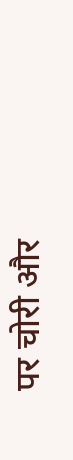पर चोरी और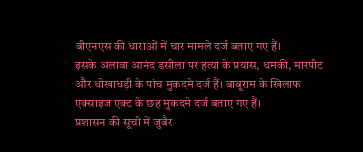बीएनएस की धाराओं में चार मामले दर्ज बताए गए हैं।
इसके अलावा आनंद डसीला पर हत्या के प्रयास, धमकी, मारपीट और धोखाधड़ी के पांच मुकदमे दर्ज हैं। बाबूराम के खिलाफ एक्साइज एक्ट के छह मुकदमे दर्ज बताए गए हैं।
प्रशासन की सूची में जुबैर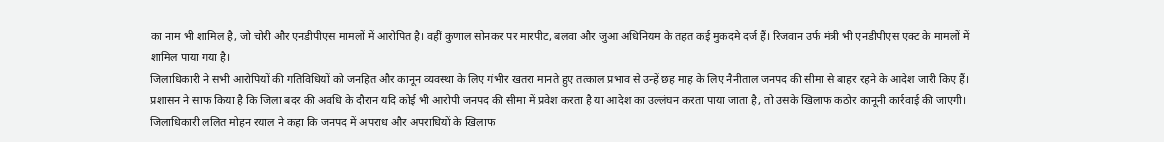का नाम भी शामिल है, जो चोरी और एनडीपीएस मामलों में आरोपित है। वहीं कुणाल सोनकर पर मारपीट, बलवा और जुआ अधिनियम के तहत कई मुकदमे दर्ज हैं। रिजवान उर्फ मंत्री भी एनडीपीएस एक्ट के मामलों में शामिल पाया गया है।
जिलाधिकारी ने सभी आरोपियों की गतिविधियों को जनहित और कानून व्यवस्था के लिए गंभीर खतरा मानते हुए तत्काल प्रभाव से उन्हें छह माह के लिए नैनीताल जनपद की सीमा से बाहर रहने के आदेश जारी किए हैं।
प्रशासन ने साफ किया है कि जिला बदर की अवधि के दौरान यदि कोई भी आरोपी जनपद की सीमा में प्रवेश करता है या आदेश का उल्लंघन करता पाया जाता है, तो उसके खिलाफ कठोर कानूनी कार्रवाई की जाएगी।
जिलाधिकारी ललित मोहन रयाल ने कहा कि जनपद में अपराध और अपराधियों के खिलाफ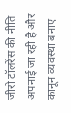जीरो टॉलरेंस की नीति अपनाई जा रही है और कानून व्यवस्था बनाए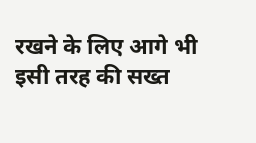रखने के लिए आगे भी इसी तरह की सख्त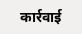कार्रवाई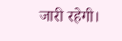जारी रहेगी।